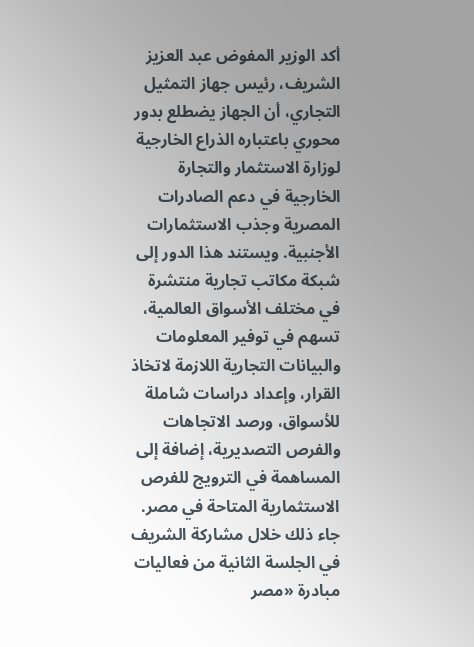أكد الوزير المفوض عبد العزيز الشريف، رئيس جهاز التمثيل التجاري، أن الجهاز يضطلع بدور محوري باعتباره الذراع الخارجية لوزارة الاستثمار والتجارة الخارجية في دعم الصادرات المصرية وجذب الاستثمارات الأجنبية. ويستند هذا الدور إلى شبكة مكاتب تجارية منتشرة في مختلف الأسواق العالمية، تسهم في توفير المعلومات والبيانات التجارية اللازمة لاتخاذ القرار، وإعداد دراسات شاملة للأسواق، ورصد الاتجاهات والفرص التصديرية، إضافة إلى المساهمة في الترويج للفرص الاستثمارية المتاحة في مصر.
جاء ذلك خلال مشاركة الشريف في الجلسة الثانية من فعاليات مبادرة «مصر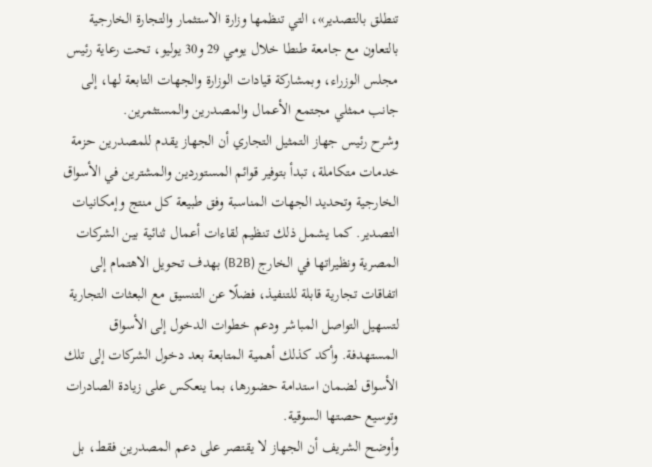تنطلق بالتصدير»، التي تنظمها وزارة الاستثمار والتجارة الخارجية بالتعاون مع جامعة طنطا خلال يومي 29 و30 يوليو، تحت رعاية رئيس مجلس الوزراء، وبمشاركة قيادات الوزارة والجهات التابعة لها، إلى جانب ممثلي مجتمع الأعمال والمصدرين والمستثمرين.
وشرح رئيس جهاز التمثيل التجاري أن الجهاز يقدم للمصدرين حزمة خدمات متكاملة، تبدأ بتوفير قوائم المستوردين والمشترين في الأسواق الخارجية وتحديد الجهات المناسبة وفق طبيعة كل منتج وإمكانيات التصدير. كما يشمل ذلك تنظيم لقاءات أعمال ثنائية بين الشركات المصرية ونظيراتها في الخارج (B2B) بهدف تحويل الاهتمام إلى اتفاقات تجارية قابلة للتنفيذ، فضلًا عن التنسيق مع البعثات التجارية لتسهيل التواصل المباشر ودعم خطوات الدخول إلى الأسواق المستهدفة. وأكد كذلك أهمية المتابعة بعد دخول الشركات إلى تلك الأسواق لضمان استدامة حضورها، بما ينعكس على زيادة الصادرات وتوسيع حصتها السوقية.
وأوضح الشريف أن الجهاز لا يقتصر على دعم المصدرين فقط، بل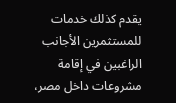يقدم كذلك خدمات للمستثمرين الأجانب الراغبين في إقامة مشروعات داخل مصر،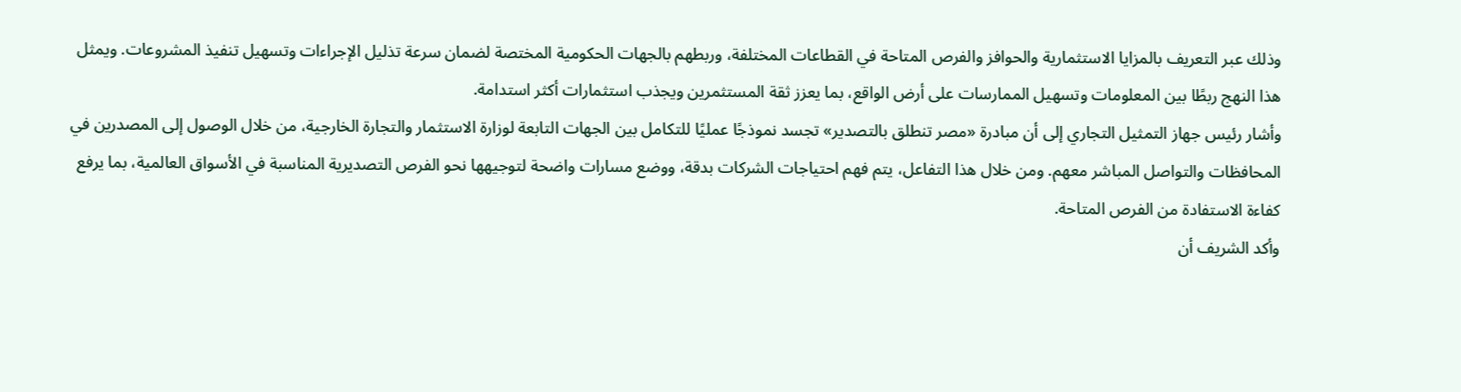وذلك عبر التعريف بالمزايا الاستثمارية والحوافز والفرص المتاحة في القطاعات المختلفة، وربطهم بالجهات الحكومية المختصة لضمان سرعة تذليل الإجراءات وتسهيل تنفيذ المشروعات. ويمثل هذا النهج ربطًا بين المعلومات وتسهيل الممارسات على أرض الواقع، بما يعزز ثقة المستثمرين ويجذب استثمارات أكثر استدامة.
وأشار رئيس جهاز التمثيل التجاري إلى أن مبادرة «مصر تنطلق بالتصدير» تجسد نموذجًا عمليًا للتكامل بين الجهات التابعة لوزارة الاستثمار والتجارة الخارجية، من خلال الوصول إلى المصدرين في المحافظات والتواصل المباشر معهم. ومن خلال هذا التفاعل، يتم فهم احتياجات الشركات بدقة، ووضع مسارات واضحة لتوجيهها نحو الفرص التصديرية المناسبة في الأسواق العالمية، بما يرفع كفاءة الاستفادة من الفرص المتاحة.
وأكد الشريف أن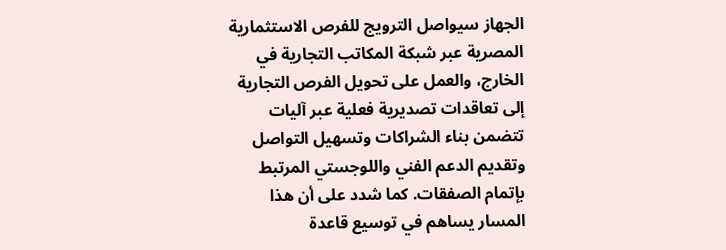الجهاز سيواصل الترويج للفرص الاستثمارية المصرية عبر شبكة المكاتب التجارية في الخارج، والعمل على تحويل الفرص التجارية إلى تعاقدات تصديرية فعلية عبر آليات تتضمن بناء الشراكات وتسهيل التواصل وتقديم الدعم الفني واللوجستي المرتبط بإتمام الصفقات. كما شدد على أن هذا المسار يساهم في توسيع قاعدة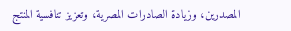المصدرين، وزيادة الصادرات المصرية، وتعزيز تنافسية المنتج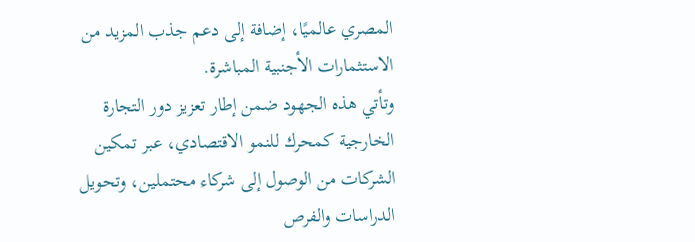المصري عالميًا، إضافة إلى دعم جذب المزيد من الاستثمارات الأجنبية المباشرة.
وتأتي هذه الجهود ضمن إطار تعزيز دور التجارة الخارجية كمحرك للنمو الاقتصادي، عبر تمكين الشركات من الوصول إلى شركاء محتملين، وتحويل الدراسات والفرص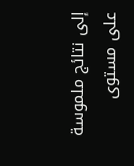إلى نتائج ملموسة على مستوى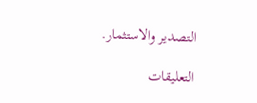التصدير والاستثمار.

التعليقات